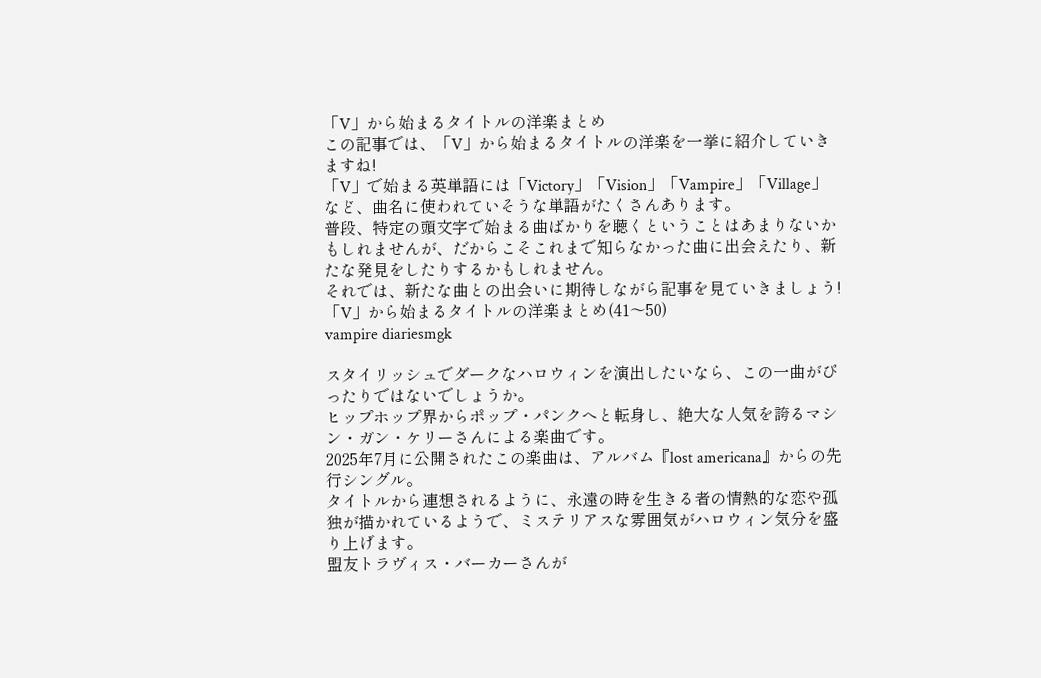「V」から始まるタイトルの洋楽まとめ
この記事では、「V」から始まるタイトルの洋楽を一挙に紹介していきますね!
「V」で始まる英単語には「Victory」「Vision」「Vampire」「Village」など、曲名に使われていそうな単語がたくさんあります。
普段、特定の頭文字で始まる曲ばかりを聴くということはあまりないかもしれませんが、だからこそこれまで知らなかった曲に出会えたり、新たな発見をしたりするかもしれません。
それでは、新たな曲との出会いに期待しながら記事を見ていきましょう!
「V」から始まるタイトルの洋楽まとめ(41〜50)
vampire diariesmgk

スタイリッシュでダークなハロウィンを演出したいなら、この一曲がぴったりではないでしょうか。
ヒップホップ界からポップ・パンクへと転身し、絶大な人気を誇るマシン・ガン・ケリーさんによる楽曲です。
2025年7月に公開されたこの楽曲は、アルバム『lost americana』からの先行シングル。
タイトルから連想されるように、永遠の時を生きる者の情熱的な恋や孤独が描かれているようで、ミステリアスな雰囲気がハロウィン気分を盛り上げます。
盟友トラヴィス・バーカーさんが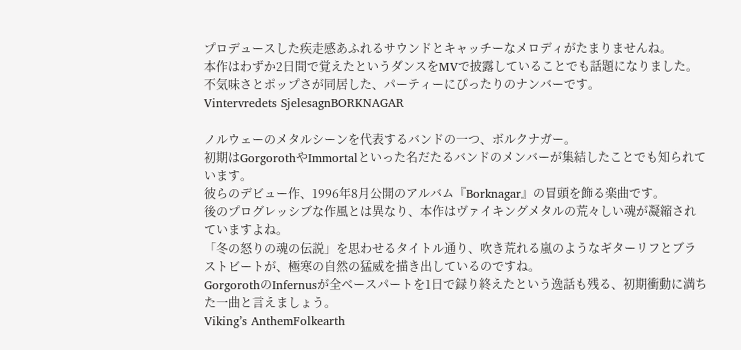プロデュースした疾走感あふれるサウンドとキャッチーなメロディがたまりませんね。
本作はわずか2日間で覚えたというダンスをMVで披露していることでも話題になりました。
不気味さとポップさが同居した、パーティーにぴったりのナンバーです。
Vintervredets SjelesagnBORKNAGAR

ノルウェーのメタルシーンを代表するバンドの一つ、ボルクナガー。
初期はGorgorothやImmortalといった名だたるバンドのメンバーが集結したことでも知られています。
彼らのデビュー作、1996年8月公開のアルバム『Borknagar』の冒頭を飾る楽曲です。
後のプログレッシブな作風とは異なり、本作はヴァイキングメタルの荒々しい魂が凝縮されていますよね。
「冬の怒りの魂の伝説」を思わせるタイトル通り、吹き荒れる嵐のようなギターリフとブラストビートが、極寒の自然の猛威を描き出しているのですね。
GorgorothのInfernusが全ベースパートを1日で録り終えたという逸話も残る、初期衝動に満ちた一曲と言えましょう。
Viking’s AnthemFolkearth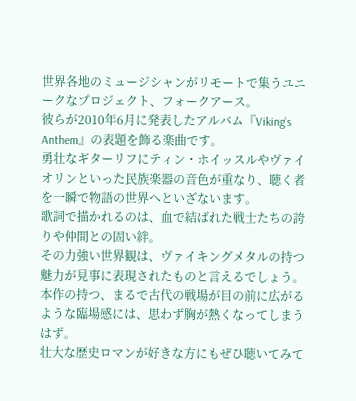世界各地のミュージシャンがリモートで集うユニークなプロジェクト、フォークアース。
彼らが2010年6月に発表したアルバム『Viking’s Anthem』の表題を飾る楽曲です。
勇壮なギターリフにティン・ホイッスルやヴァイオリンといった民族楽器の音色が重なり、聴く者を一瞬で物語の世界へといざないます。
歌詞で描かれるのは、血で結ばれた戦士たちの誇りや仲間との固い絆。
その力強い世界観は、ヴァイキングメタルの持つ魅力が見事に表現されたものと言えるでしょう。
本作の持つ、まるで古代の戦場が目の前に広がるような臨場感には、思わず胸が熱くなってしまうはず。
壮大な歴史ロマンが好きな方にもぜひ聴いてみて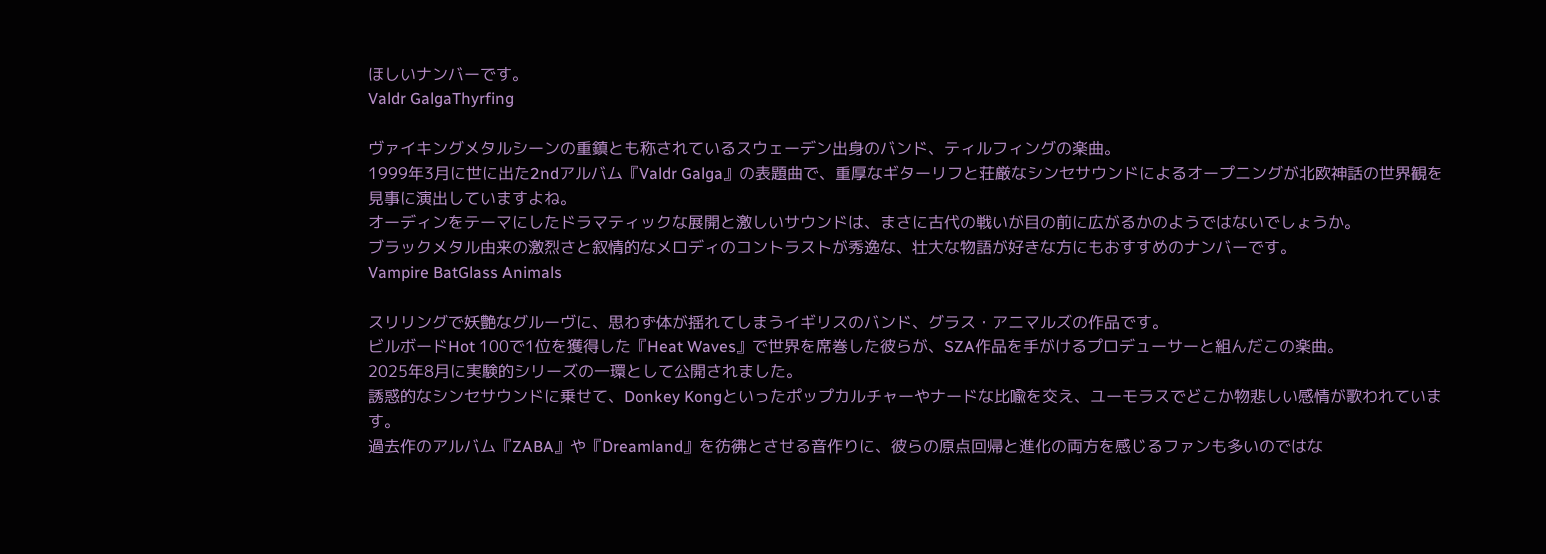ほしいナンバーです。
Valdr GalgaThyrfing

ヴァイキングメタルシーンの重鎮とも称されているスウェーデン出身のバンド、ティルフィングの楽曲。
1999年3月に世に出た2ndアルバム『Valdr Galga』の表題曲で、重厚なギターリフと荘厳なシンセサウンドによるオープニングが北欧神話の世界観を見事に演出していますよね。
オーディンをテーマにしたドラマティックな展開と激しいサウンドは、まさに古代の戦いが目の前に広がるかのようではないでしょうか。
ブラックメタル由来の激烈さと叙情的なメロディのコントラストが秀逸な、壮大な物語が好きな方にもおすすめのナンバーです。
Vampire BatGlass Animals

スリリングで妖艶なグルーヴに、思わず体が揺れてしまうイギリスのバンド、グラス・アニマルズの作品です。
ビルボードHot 100で1位を獲得した『Heat Waves』で世界を席巻した彼らが、SZA作品を手がけるプロデューサーと組んだこの楽曲。
2025年8月に実験的シリーズの一環として公開されました。
誘惑的なシンセサウンドに乗せて、Donkey Kongといったポップカルチャーやナードな比喩を交え、ユーモラスでどこか物悲しい感情が歌われています。
過去作のアルバム『ZABA』や『Dreamland』を彷彿とさせる音作りに、彼らの原点回帰と進化の両方を感じるファンも多いのではな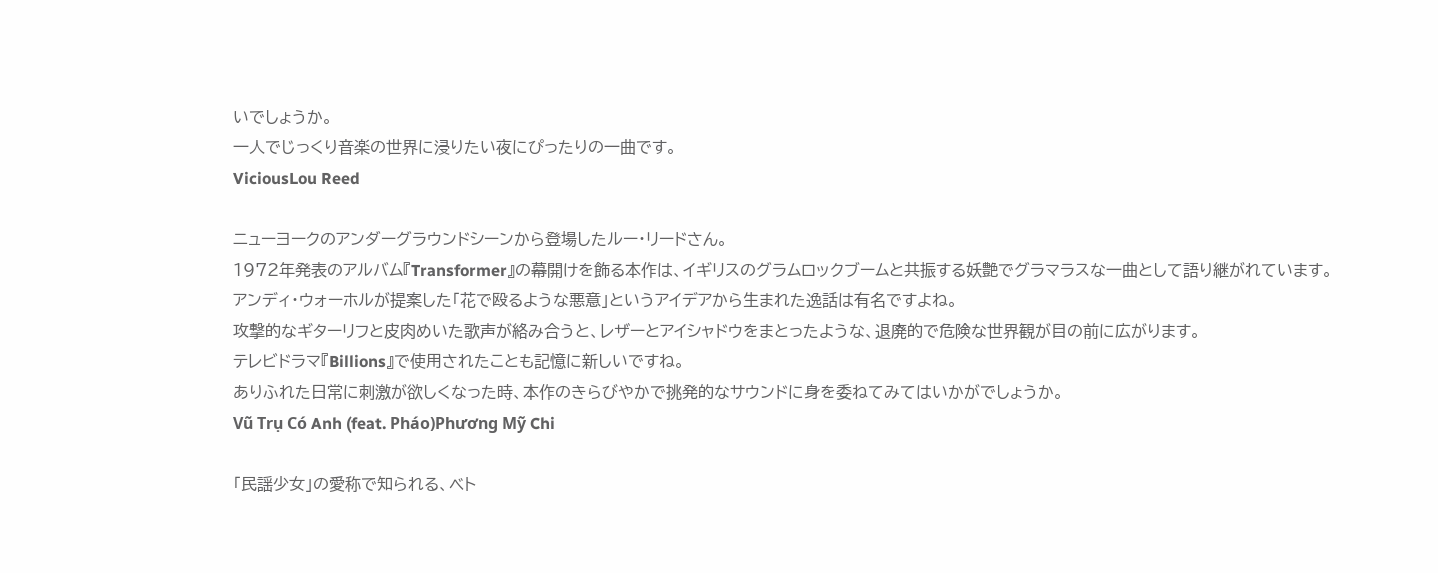いでしょうか。
一人でじっくり音楽の世界に浸りたい夜にぴったりの一曲です。
ViciousLou Reed

ニューヨークのアンダーグラウンドシーンから登場したルー・リードさん。
1972年発表のアルバム『Transformer』の幕開けを飾る本作は、イギリスのグラムロックブームと共振する妖艶でグラマラスな一曲として語り継がれています。
アンディ・ウォーホルが提案した「花で殴るような悪意」というアイデアから生まれた逸話は有名ですよね。
攻撃的なギターリフと皮肉めいた歌声が絡み合うと、レザーとアイシャドウをまとったような、退廃的で危険な世界観が目の前に広がります。
テレビドラマ『Billions』で使用されたことも記憶に新しいですね。
ありふれた日常に刺激が欲しくなった時、本作のきらびやかで挑発的なサウンドに身を委ねてみてはいかがでしょうか。
Vũ Trụ Có Anh (feat. Pháo)Phương Mỹ Chi

「民謡少女」の愛称で知られる、ベト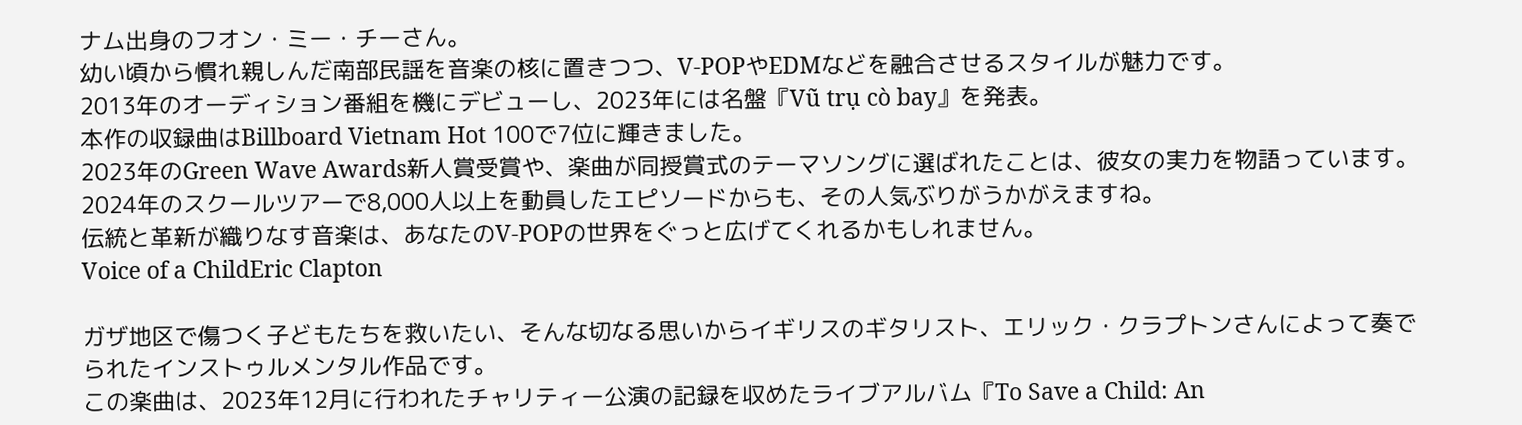ナム出身のフオン・ミー・チーさん。
幼い頃から慣れ親しんだ南部民謡を音楽の核に置きつつ、V-POPやEDMなどを融合させるスタイルが魅力です。
2013年のオーディション番組を機にデビューし、2023年には名盤『Vũ trụ cò bay』を発表。
本作の収録曲はBillboard Vietnam Hot 100で7位に輝きました。
2023年のGreen Wave Awards新人賞受賞や、楽曲が同授賞式のテーマソングに選ばれたことは、彼女の実力を物語っています。
2024年のスクールツアーで8,000人以上を動員したエピソードからも、その人気ぶりがうかがえますね。
伝統と革新が織りなす音楽は、あなたのV-POPの世界をぐっと広げてくれるかもしれません。
Voice of a ChildEric Clapton

ガザ地区で傷つく子どもたちを救いたい、そんな切なる思いからイギリスのギタリスト、エリック・クラプトンさんによって奏でられたインストゥルメンタル作品です。
この楽曲は、2023年12月に行われたチャリティー公演の記録を収めたライブアルバム『To Save a Child: An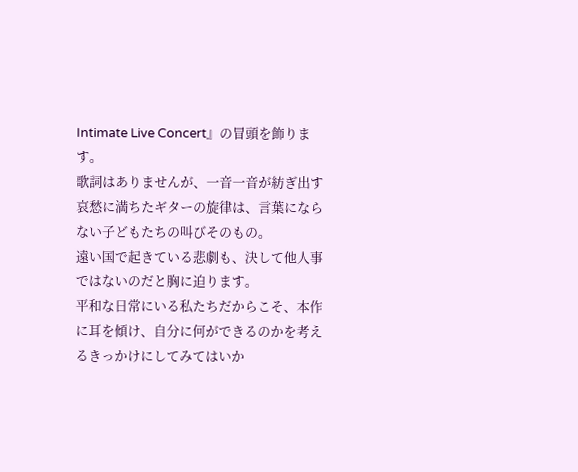Intimate Live Concert』の冒頭を飾ります。
歌詞はありませんが、一音一音が紡ぎ出す哀愁に満ちたギターの旋律は、言葉にならない子どもたちの叫びそのもの。
遠い国で起きている悲劇も、決して他人事ではないのだと胸に迫ります。
平和な日常にいる私たちだからこそ、本作に耳を傾け、自分に何ができるのかを考えるきっかけにしてみてはいか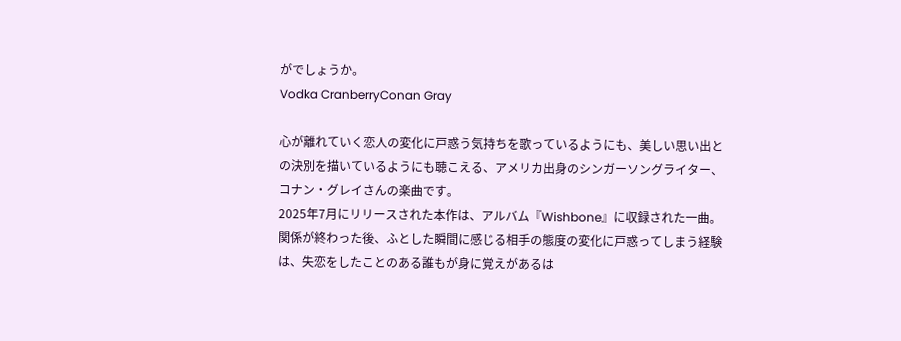がでしょうか。
Vodka CranberryConan Gray

心が離れていく恋人の変化に戸惑う気持ちを歌っているようにも、美しい思い出との決別を描いているようにも聴こえる、アメリカ出身のシンガーソングライター、コナン・グレイさんの楽曲です。
2025年7月にリリースされた本作は、アルバム『Wishbone』に収録された一曲。
関係が終わった後、ふとした瞬間に感じる相手の態度の変化に戸惑ってしまう経験は、失恋をしたことのある誰もが身に覚えがあるは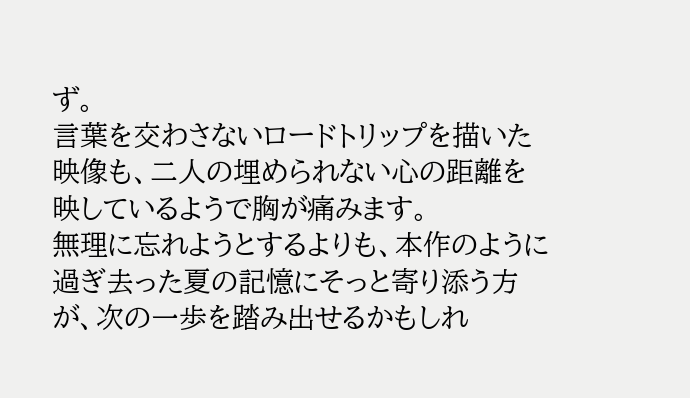ず。
言葉を交わさないロードトリップを描いた映像も、二人の埋められない心の距離を映しているようで胸が痛みます。
無理に忘れようとするよりも、本作のように過ぎ去った夏の記憶にそっと寄り添う方が、次の一歩を踏み出せるかもしれ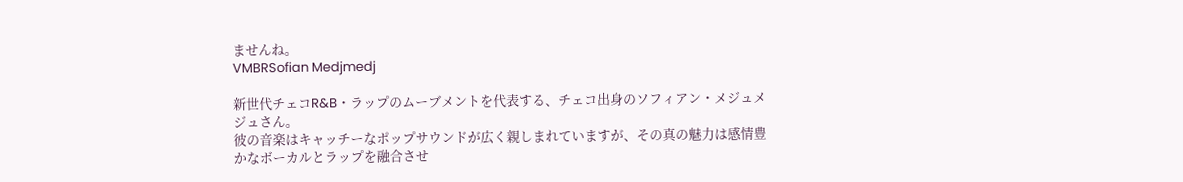ませんね。
VMBRSofian Medjmedj

新世代チェコR&B・ラップのムーブメントを代表する、チェコ出身のソフィアン・メジュメジュさん。
彼の音楽はキャッチーなポップサウンドが広く親しまれていますが、その真の魅力は感情豊かなボーカルとラップを融合させ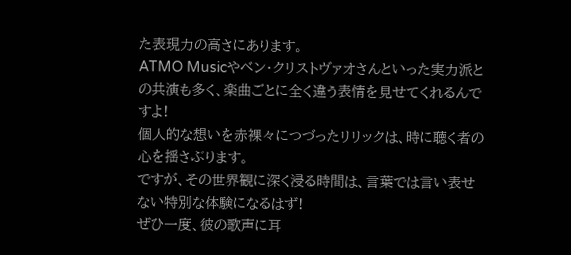た表現力の高さにあります。
ATMO Musicやベン・クリストヴァオさんといった実力派との共演も多く、楽曲ごとに全く違う表情を見せてくれるんですよ!
個人的な想いを赤裸々につづったリリックは、時に聴く者の心を揺さぶります。
ですが、その世界観に深く浸る時間は、言葉では言い表せない特別な体験になるはず!
ぜひ一度、彼の歌声に耳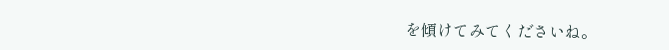を傾けてみてくださいね。